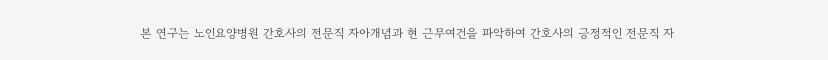본 연구는 노인요양병원 간호사의 전문직 자아개념과 현 근무여건을 파악하여 간호사의 긍정적인 전문직 자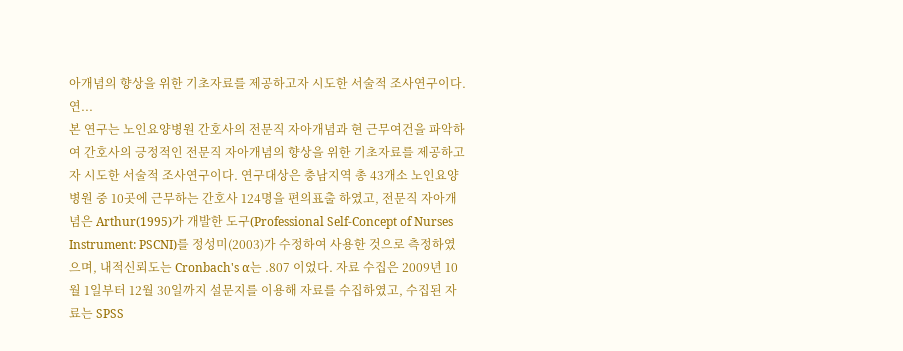아개념의 향상을 위한 기초자료를 제공하고자 시도한 서술적 조사연구이다. 연...
본 연구는 노인요양병원 간호사의 전문직 자아개념과 현 근무여건을 파악하여 간호사의 긍정적인 전문직 자아개념의 향상을 위한 기초자료를 제공하고자 시도한 서술적 조사연구이다. 연구대상은 충남지역 총 43개소 노인요양병원 중 10곳에 근무하는 간호사 124명을 편의표출 하였고, 전문직 자아개념은 Arthur(1995)가 개발한 도구(Professional Self-Concept of Nurses Instrument: PSCNI)를 정성미(2003)가 수정하여 사용한 것으로 측정하였으며, 내적신뢰도는 Cronbach's α는 .807 이었다. 자료 수집은 2009년 10월 1일부터 12월 30일까지 설문지를 이용해 자료를 수집하였고, 수집된 자료는 SPSS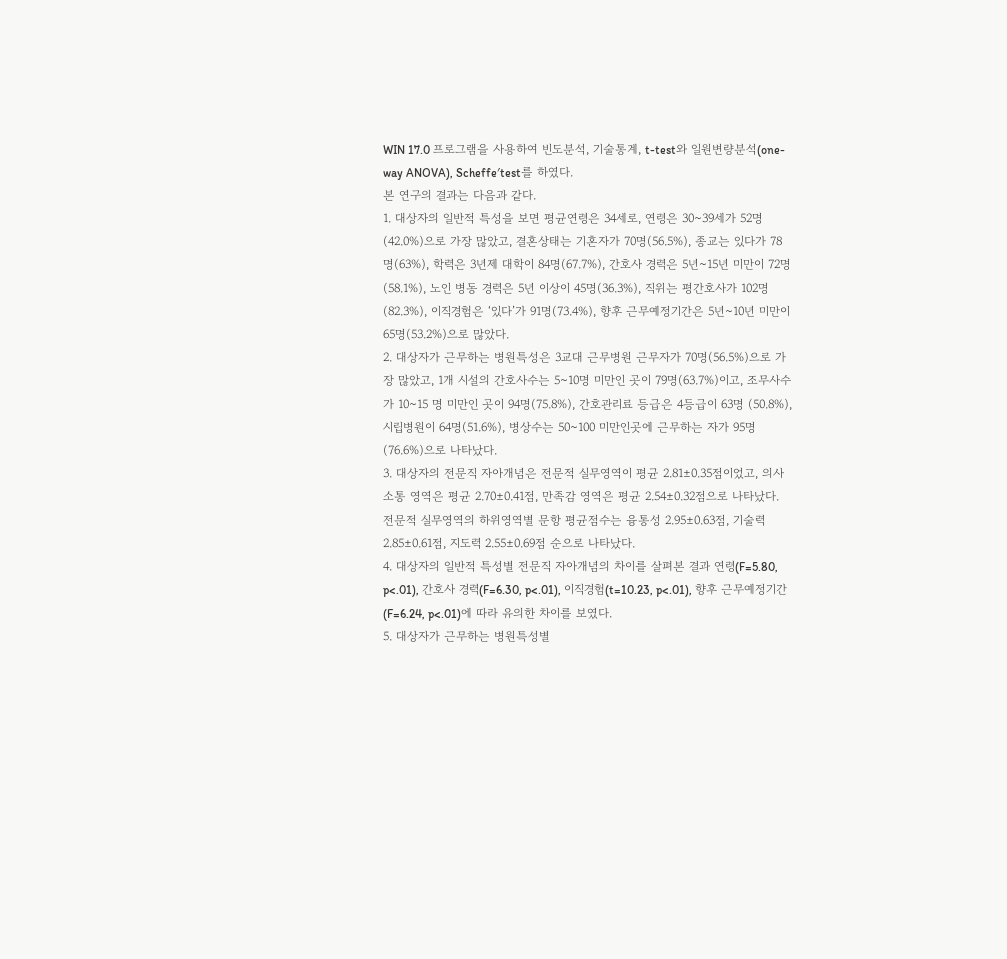WIN 17.0 프로그램을 사용하여 빈도분석, 기술통계, t-test와 일원변량분석(one-way ANOVA), Scheffe′test를 하였다.
본 연구의 결과는 다음과 같다.
1. 대상자의 일반적 특성을 보면 평균연령은 34세로, 연령은 30~39세가 52명(42.0%)으로 가장 많았고, 결혼상태는 기혼자가 70명(56.5%), 종교는 있다가 78명(63%), 학력은 3년제 대학이 84명(67.7%), 간호사 경력은 5년~15년 미만이 72명(58.1%), 노인 병동 경력은 5년 이상이 45명(36.3%), 직위는 평간호사가 102명(82.3%), 이직경험은 ‘있다’가 91명(73.4%), 향후 근무예정기간은 5년~10년 미만이 65명(53.2%)으로 많았다.
2. 대상자가 근무하는 병원특성은 3교대 근무병원 근무자가 70명(56.5%)으로 가장 많았고, 1개 시설의 간호사수는 5~10명 미만인 곳이 79명(63.7%)이고, 조무사수가 10~15 명 미만인 곳이 94명(75.8%), 간호관리료 등급은 4등급이 63명 (50.8%), 시립병원이 64명(51.6%), 병상수는 50~100 미만인곳에 근무하는 자가 95명(76.6%)으로 나타났다.
3. 대상자의 전문직 자아개념은 전문적 실무영역이 평균 2.81±0.35점이었고, 의사소통 영역은 평균 2.70±0.41점, 만족감 영역은 평균 2.54±0.32점으로 나타났다. 전문적 실무영역의 하위영역별 문항 평균점수는 융통성 2.95±0.63점, 기술력 2.85±0.61점, 지도력 2.55±0.69점 순으로 나타났다.
4. 대상자의 일반적 특성별 전문직 자아개념의 차이를 살펴본 결과 연령(F=5.80, p<.01), 간호사 경력(F=6.30, p<.01), 이직경험(t=10.23, p<.01), 향후 근무예정기간(F=6.24, p<.01)에 따라 유의한 차이를 보였다.
5. 대상자가 근무하는 병원특성별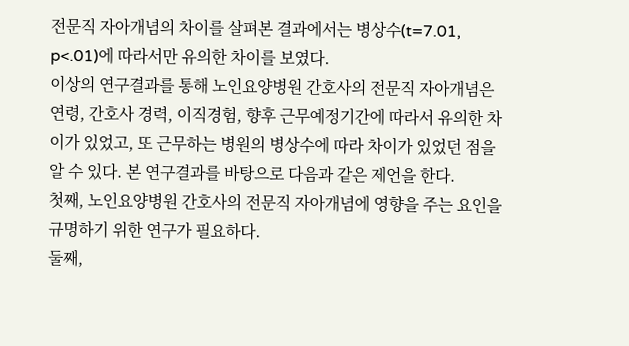전문직 자아개념의 차이를 살펴본 결과에서는 병상수(t=7.01, p<.01)에 따라서만 유의한 차이를 보였다.
이상의 연구결과를 통해 노인요양병원 간호사의 전문직 자아개념은 연령, 간호사 경력, 이직경험, 향후 근무예정기간에 따라서 유의한 차이가 있었고, 또 근무하는 병원의 병상수에 따라 차이가 있었던 점을 알 수 있다. 본 연구결과를 바탕으로 다음과 같은 제언을 한다.
첫째, 노인요양병원 간호사의 전문직 자아개념에 영향을 주는 요인을 규명하기 위한 연구가 필요하다.
둘째,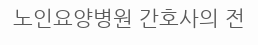노인요양병원 간호사의 전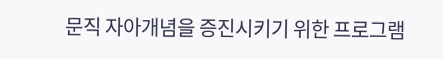문직 자아개념을 증진시키기 위한 프로그램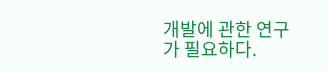개발에 관한 연구가 필요하다.